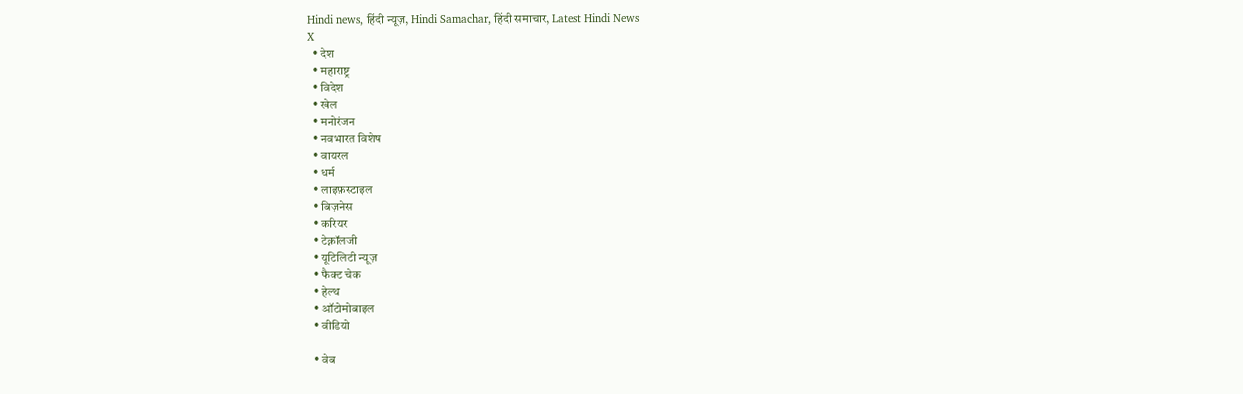Hindi news, हिंदी न्यूज़, Hindi Samachar, हिंदी समाचार, Latest Hindi News
X
  • देश
  • महाराष्ट्र
  • विदेश
  • खेल
  • मनोरंजन
  • नवभारत विशेष
  • वायरल
  • धर्म
  • लाइफ़स्टाइल
  • बिज़नेस
  • करियर
  • टेक्नॉलजी
  • यूटिलिटी न्यूज़
  • फैक्ट चेक
  • हेल्थ
  • ऑटोमोबाइल
  • वीडियो

  • वेब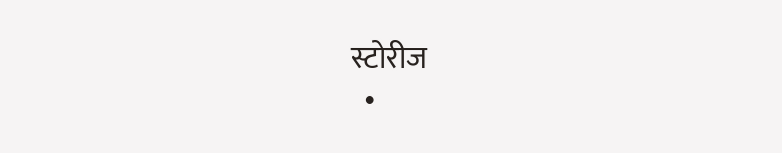स्टोरीज
  •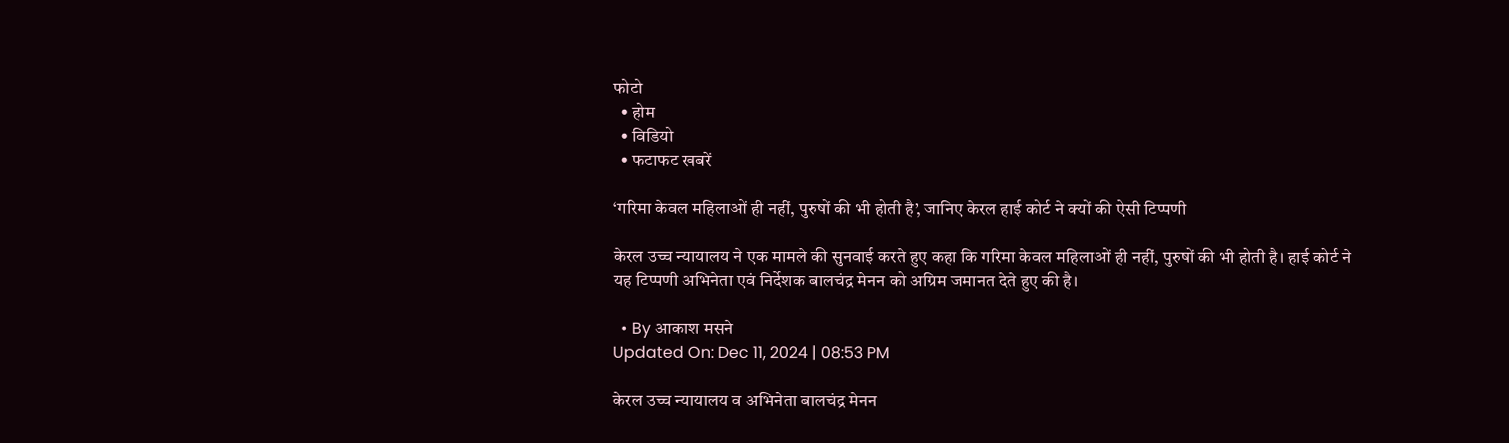फोटो
  • होम
  • विडियो
  • फटाफट खबरें

‘गरिमा केवल महिलाओं ही नहीं, पुरुषों की भी होती है’, जानिए केरल हाई कोर्ट ने क्यों की ऐसी टिप्पणी

केरल उच्च न्यायालय ने एक मामले की सुनवाई करते हुए कहा कि गरिमा केवल महिलाओं ही नहीं, पुरुषों की भी होती है। हाई कोर्ट ने यह टिप्पणी अभिनेता एवं निर्देशक बालचंद्र मेनन को अग्रिम जमानत देते हुए की है।

  • By आकाश मसने
Updated On: Dec 11, 2024 | 08:53 PM

केरल उच्च न्यायालय व अभिनेता बालचंद्र मेनन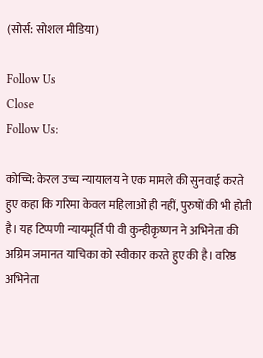(सोर्स: सोशल मीडिया)

Follow Us
Close
Follow Us:

कोच्चि: केरल उच्च न्यायालय ने एक मामले की सुनवाई करते हुए कहा कि गरिमा केवल महिलाओं ही नहीं, पुरुषों की भी होती है। यह टिप्पणी न्यायमूर्ति पी वी कुन्हीकृष्णन ने अभिनेता की अग्रिम जमानत याचिका को स्वीकार करते हुए की है। वरिष्ठ अभिनेता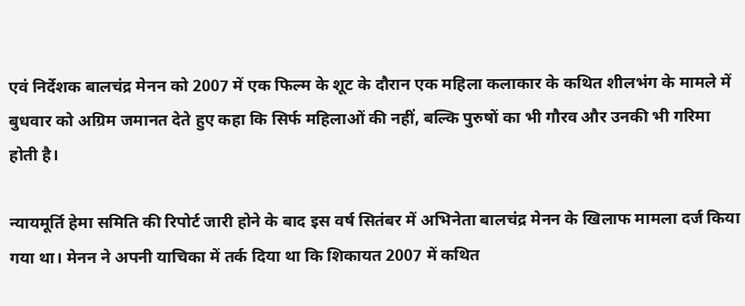एवं निर्देशक बालचंद्र मेनन को 2007 में एक फिल्म के शूट के दौरान एक महिला कलाकार के कथित शीलभंग के मामले में बुधवार को अग्रिम जमानत देते हुए कहा कि सिर्फ महिलाओं की नहीं, बल्कि पुरुषों का भी गौरव और उनकी भी गरिमा होती है।

न्यायमूर्ति हेमा समिति की रिपोर्ट जारी होने के बाद इस वर्ष सितंबर में अभिनेता बालचंद्र मेनन के खिलाफ मामला दर्ज किया गया था। मेनन ने अपनी याचिका में तर्क दिया था कि शिकायत 2007 में कथित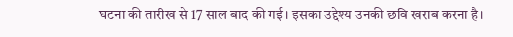घटना की तारीख से 17 साल बाद की गई। इसका उद्देश्य उनकी छवि खराब करना है।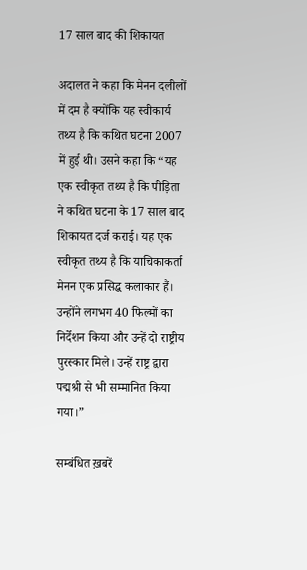17 साल बाद की शिकायत

अदालत ने कहा कि मेनन दलीलों में दम है क्योंकि यह स्वीकार्य तथ्य है कि कथित घटना 2007 में हुई थी। उसने कहा कि “यह एक स्वीकृत तथ्य है कि पीड़िता ने कथित घटना के 17 साल बाद शिकायत दर्ज कराई। यह एक स्वीकृत तथ्य है कि याचिकाकर्ता मेनन एक प्रसिद्ध कलाकार हैं। उन्होंने लगभग 40 फिल्मों का निर्देशन किया और उन्हें दो राष्ट्रीय पुरस्कार मिले। उन्हें राष्ट्र द्वारा पद्मश्री से भी सम्मानित किया गया।”

सम्बंधित ख़बरें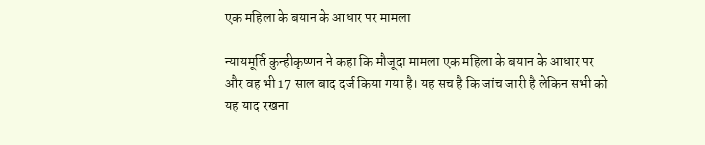एक महिला के बयान के आधार पर मामला

न्यायमूर्ति कुन्हीकृष्णन ने कहा कि मौजूदा मामला एक महिला के बयान के आधार पर और वह भी 17 साल बाद दर्ज किया गया है। यह सच है कि जांच जारी है लेकिन सभी को यह याद रखना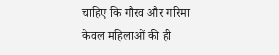चाहिए कि गौरव और गरिमा केवल महिलाओं की ही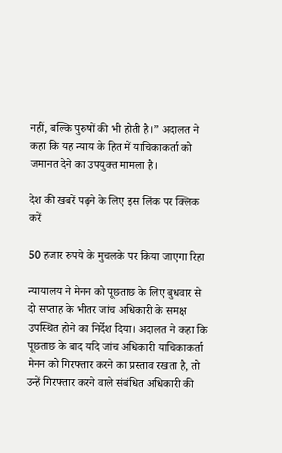नहीं, बल्कि पुरुषों की भी होती है।” अदालत ने कहा कि यह न्याय के हित में याचिकाकर्ता को जमानत देने का उपयुक्त मामला है।

देश की खबरें पढ़ने के लिए इस लिंक पर क्लिक करें

50 हजार रुपये के मुचलके पर किया जाएगा रिहा

न्यायालय ने मेनन को पूछताछ के लिए बुधवार से दो सप्ताह के भीतर जांच अधिकारी के समक्ष उपस्थित होने का निर्देश दिया। अदालत ने कहा कि पूछताछ के बाद यदि जांच अधिकारी याचिकाकर्ता मेनन को गिरफ्तार करने का प्रस्ताव रखता है, तो उन्हें गिरफ्तार करने वाले संबंधित अधिकारी की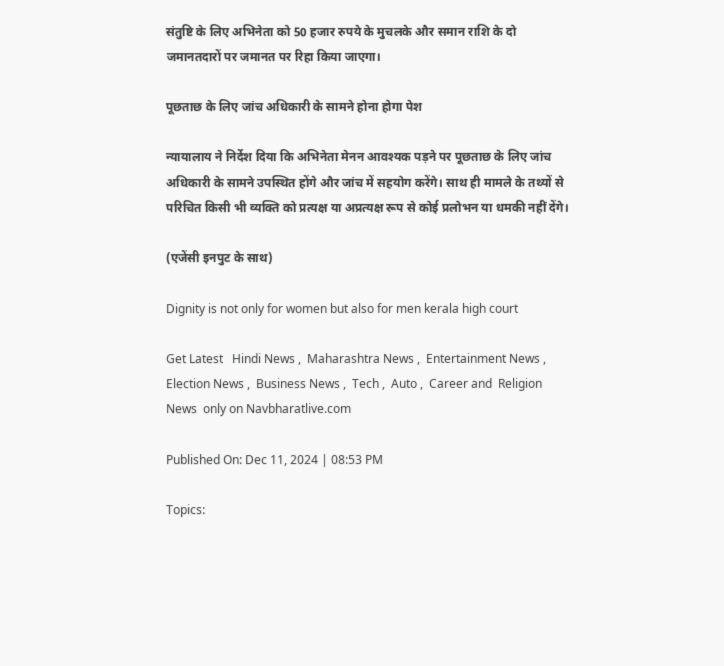संतुष्टि के लिए अभिनेता को 50 हजार रुपये के मुचलके और समान राशि के दो जमानतदारों पर जमानत पर रिहा किया जाएगा।

पूछताछ के लिए जांच अधिकारी के सामने होना होगा पेश

न्यायालाय ने निर्देश दिया कि अभिनेता मेनन आवश्यक पड़ने पर पूछताछ के लिए जांच अधिकारी के सामने उपस्थित होंगे और जांच में सहयोग करेंगे। साथ ही मामले के तथ्यों से परिचित किसी भी व्यक्ति को प्रत्यक्ष या अप्रत्यक्ष रूप से कोई प्रलोभन या धमकी नहीं देंगे।

(एजेंसी इनपुट के साथ)

Dignity is not only for women but also for men kerala high court

Get Latest   Hindi News ,  Maharashtra News ,  Entertainment News ,  Election News ,  Business News ,  Tech ,  Auto ,  Career and  Religion News  only on Navbharatlive.com

Published On: Dec 11, 2024 | 08:53 PM

Topics: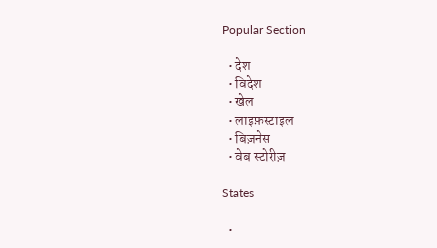Popular Section

  • देश
  • विदेश
  • खेल
  • लाइफ़स्टाइल
  • बिज़नेस
  • वेब स्टोरीज़

States

  •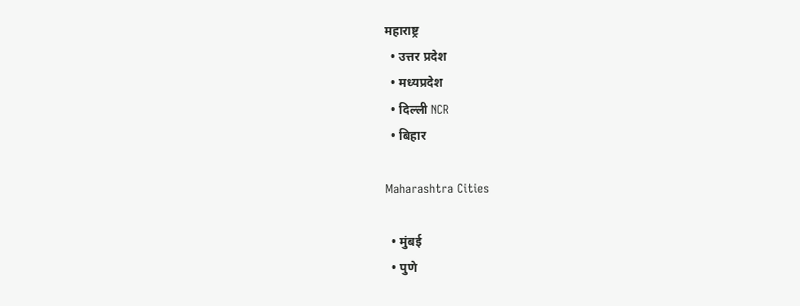महाराष्ट्र
  • उत्तर प्रदेश
  • मध्यप्रदेश
  • दिल्ली NCR
  • बिहार

Maharashtra Cities

  • मुंबई
  • पुणे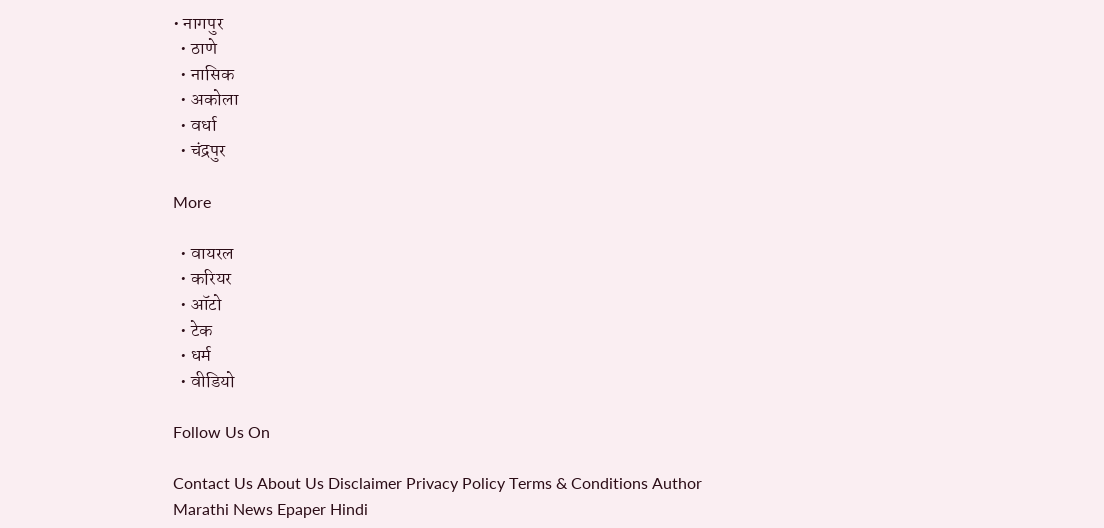• नागपुर
  • ठाणे
  • नासिक
  • अकोला
  • वर्धा
  • चंद्रपुर

More

  • वायरल
  • करियर
  • ऑटो
  • टेक
  • धर्म
  • वीडियो

Follow Us On

Contact Us About Us Disclaimer Privacy Policy Terms & Conditions Author
Marathi News Epaper Hindi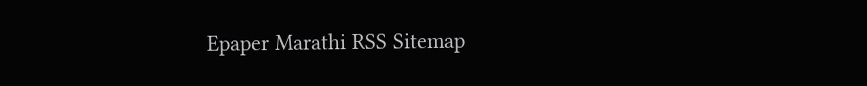Epaper Marathi RSS Sitemap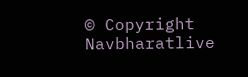© Copyright Navbharatlive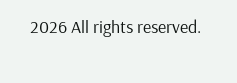2026 All rights reserved.